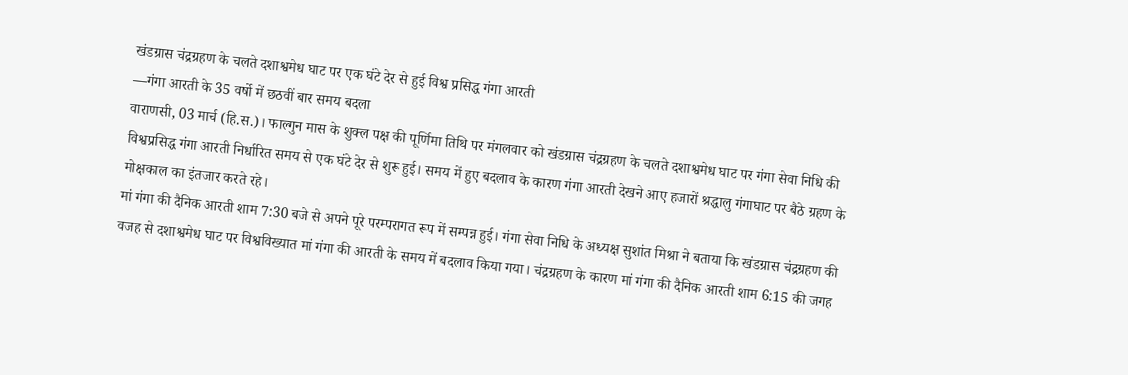खंडग्रास चंद्रग्रहण के चलते दशाश्वमेध घाट पर एक घंटे देर से हुई विश्व प्रसिद्ध गंगा आरती
—गंगा आरती के 35 वर्षो में छठवीं बार समय बदला
वाराणसी, 03 मार्च (हि.स.)। फाल्गुन मास के शुक्ल पक्ष की पूर्णिमा तिथि पर मंगलवार को खंडग्रास चंद्रग्रहण के चलते दशाश्वमेध घाट पर गंगा सेवा निधि की विश्वप्रसिद्ध गंगा आरती निर्धारित समय से एक घंटे देर से शुरू हुई। समय में हुए बदलाव के कारण गंगा आरती देखने आए हजारों श्रद्धालु गंगाघाट पर बैठे ग्रहण के मोक्षकाल का इंतजार करते रहे।
मां गंगा की दैनिक आरती शाम 7:30 बजे से अपने पूरे परम्परागत रूप में सम्पन्न हुई। गंगा सेवा निधि के अध्यक्ष सुशांत मिश्रा ने बताया कि खंडग्रास चंद्रग्रहण की वजह से दशाश्वमेध घाट पर विश्वविख्यात मां गंगा की आरती के समय में बदलाव किया गया। चंद्रग्रहण के कारण मां गंगा की दैनिक आरती शाम 6:15 की जगह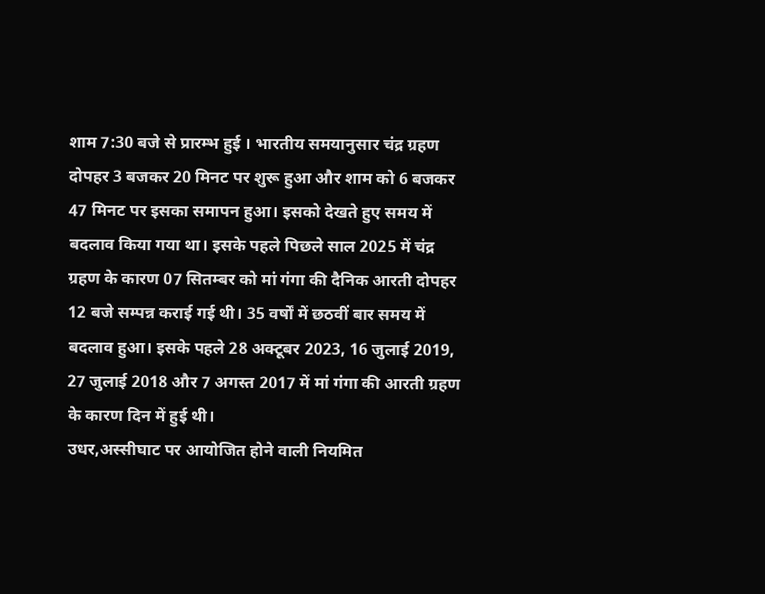शाम 7:30 बजे से प्रारम्भ हुई । भारतीय समयानुसार चंद्र ग्रहण दोपहर 3 बजकर 20 मिनट पर शुरू हुआ और शाम को 6 बजकर 47 मिनट पर इसका समापन हुआ। इसको देखते हुए समय में बदलाव किया गया था। इसके पहले पिछले साल 2025 में चंद्र ग्रहण के कारण 07 सितम्बर को मां गंगा की दैनिक आरती दोपहर 12 बजे सम्पन्न कराई गई थी। 35 वर्षों में छठवीं बार समय में बदलाव हुआ। इसके पहले 28 अक्टूबर 2023, 16 जुलाई 2019, 27 जुलाई 2018 और 7 अगस्त 2017 में मां गंगा की आरती ग्रहण के कारण दिन में हुई थी।
उधर,अस्सीघाट पर आयोजित होने वाली नियमित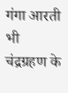गंगा आरती भी चंद्रग्रहण के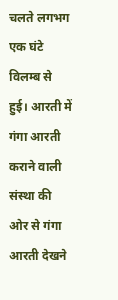चलते लगभग एक घंटे विलम्ब से हुई। आरती में गंगा आरती कराने वाली संस्था की ओर से गंगा आरती देखने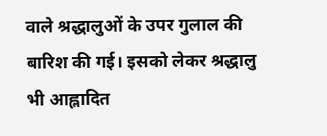वाले श्रद्धालुओं के उपर गुलाल की बारिश की गई। इसको लेकर श्रद्धालु भी आह्लादित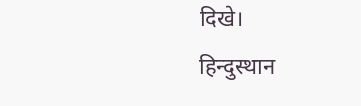दिखे।
हिन्दुस्थान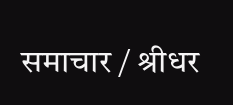समाचार / श्रीधर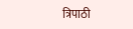त्रिपाठी